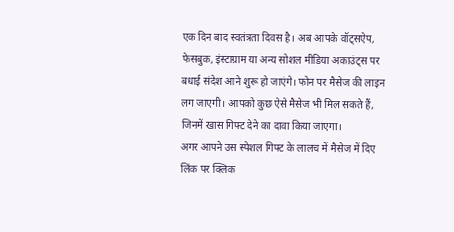एक दिन बाद स्वतंत्रता दिवस है। अब आपके वॉट्सऐप, फेसबुक, इंस्टाग्राम या अन्य सोशल मीडिया अकाउंट्स पर बधाई संदेश आने शुरू हो जाएंगे। फोन पर मैसेज की लाइन लग जाएगी। आपको कुछ ऐसे मैसेज भी मिल सकते हैं, जिनमें खास गिफ्ट देने का दावा किया जाएगा।
अगर आपने उस स्पेशल गिफ्ट के लालच में मैसेज में दिए लिंक पर क्लिक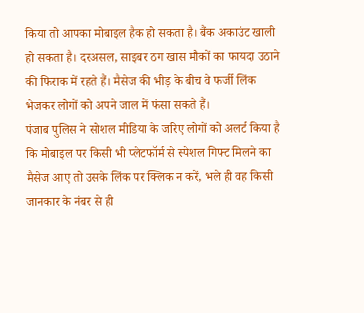किया तो आपका मोबाइल हैक हो सकता है। बैंक अकाउंट खाली हो सकता है। दरअसल, साइबर ठग खास मौकों का फायदा उठाने की फिराक में रहते हैं। मैसेज की भीड़ के बीच वे फर्जी लिंक भेजकर लोगों को अपने जाल में फंसा सकते हैं।
पंजाब पुलिस ने सोशल मीडिया के जरिए लोगों को अलर्ट किया है कि मोबाइल पर किसी भी प्लेटफॉर्म से स्पेशल गिफ्ट मिलने का मैसेज आए तो उसके लिंक पर क्लिक न करें, भले ही वह किसी जानकार के नंबर से ही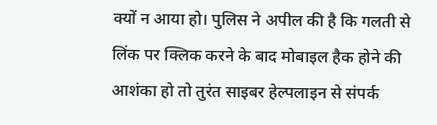क्यों न आया हो। पुलिस ने अपील की है कि गलती से लिंक पर क्लिक करने के बाद मोबाइल हैक होने की आशंका हो तो तुरंत साइबर हेल्पलाइन से संपर्क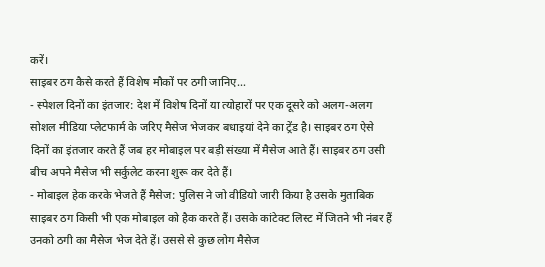करें।
साइबर ठग कैसे करते हैं विशेष मौकों पर ठगी जानिए…
- स्पेशल दिनों का इंतजार: देश में विशेष दिनों या त्योहारों पर एक दूसरे को अलग-अलग सोशल मीडिया प्लेटफार्म के जरिए मैसेज भेजकर बधाइयां देने का ट्रेंड है। साइबर ठग ऐसे दिनों का इंतजार करते हैं जब हर मोबाइल पर बड़ी संख्या में मैसेज आते हैं। साइबर ठग उसी बीच अपने मैसेज भी सर्कुलेट करना शुरू कर देते हैं।
- मोबाइल हेक करके भेजते हैं मैसेज: पुलिस ने जो वीडियो जारी किया है उसके मुताबिक साइबर ठग किसी भी एक मोबाइल को हैक करते हैं। उसके कांटेक्ट लिस्ट में जितने भी नंबर हैं उनको ठगी का मैसेज भेज देते हें। उससे से कुछ लोग मैसेज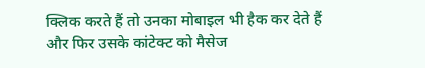क्लिक करते हैं तो उनका मोबाइल भी हैक कर देते हैं और फिर उसके कांटेक्ट को मैसेज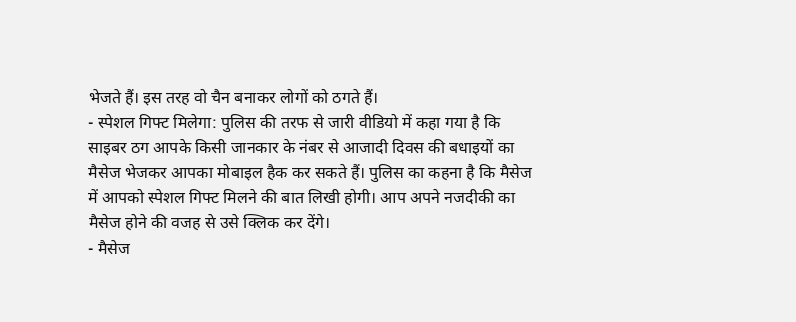भेजते हैं। इस तरह वो चैन बनाकर लोगों को ठगते हैं।
- स्पेशल गिफ्ट मिलेगा: पुलिस की तरफ से जारी वीडियो में कहा गया है कि साइबर ठग आपके किसी जानकार के नंबर से आजादी दिवस की बधाइयों का मैसेज भेजकर आपका मोबाइल हैक कर सकते हैं। पुलिस का कहना है कि मैसेज में आपको स्पेशल गिफ्ट मिलने की बात लिखी होगी। आप अपने नजदीकी का मैसेज होने की वजह से उसे क्लिक कर देंगे।
- मैसेज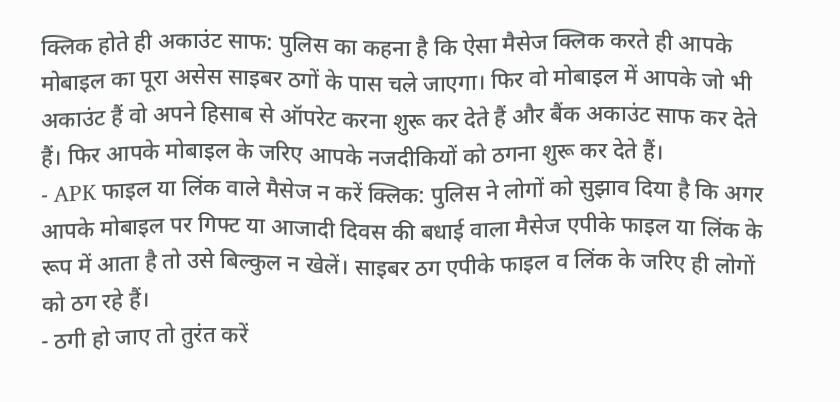क्लिक होते ही अकाउंट साफ: पुलिस का कहना है कि ऐसा मैसेज क्लिक करते ही आपके मोबाइल का पूरा असेस साइबर ठगों के पास चले जाएगा। फिर वो मोबाइल में आपके जो भी अकाउंट हैं वो अपने हिसाब से ऑपरेट करना शुरू कर देते हैं और बैंक अकाउंट साफ कर देते हैं। फिर आपके मोबाइल के जरिए आपके नजदीकियों को ठगना शुरू कर देते हैं।
- APK फाइल या लिंक वाले मैसेज न करें क्लिक: पुलिस ने लोगों को सुझाव दिया है कि अगर आपके मोबाइल पर गिफ्ट या आजादी दिवस की बधाई वाला मैसेज एपीके फाइल या लिंक के रूप में आता है तो उसे बिल्कुल न खेलें। साइबर ठग एपीके फाइल व लिंक के जरिए ही लोगों को ठग रहे हैं।
- ठगी हो जाए तो तुरंत करें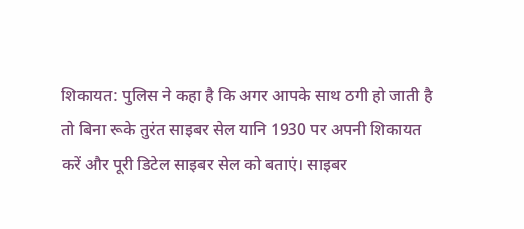शिकायत: पुलिस ने कहा है कि अगर आपके साथ ठगी हो जाती है तो बिना रूके तुरंत साइबर सेल यानि 1930 पर अपनी शिकायत करें और पूरी डिटेल साइबर सेल को बताएं। साइबर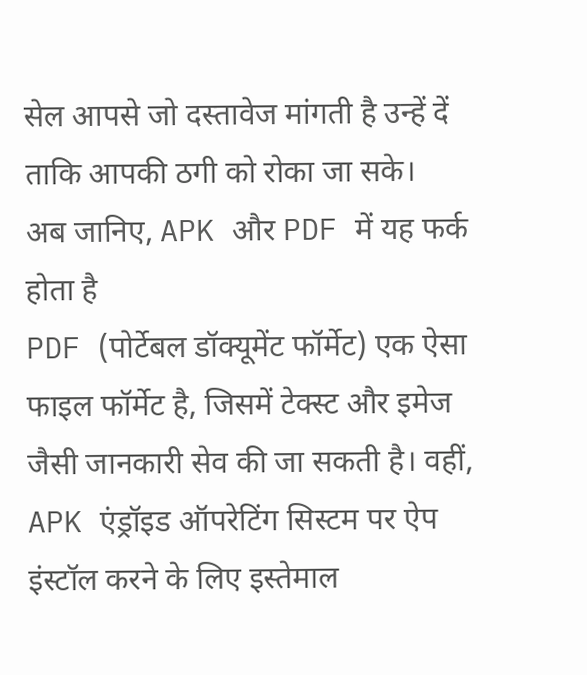सेल आपसे जो दस्तावेज मांगती है उन्हें दें ताकि आपकी ठगी को रोका जा सके।
अब जानिए, APK और PDF में यह फर्क होता है
PDF (पोर्टेबल डॉक्यूमेंट फॉर्मेट) एक ऐसा फाइल फॉर्मेट है, जिसमें टेक्स्ट और इमेज जैसी जानकारी सेव की जा सकती है। वहीं, APK एंड्रॉइड ऑपरेटिंग सिस्टम पर ऐप इंस्टॉल करने के लिए इस्तेमाल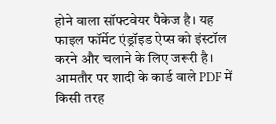होने वाला सॉफ्टवेयर पैकेज है। यह फाइल फॉर्मेट एंड्रॉइड ऐप्स को इंस्टॉल करने और चलाने के लिए जरूरी है।
आमतौर पर शादी के कार्ड वाले PDF में किसी तरह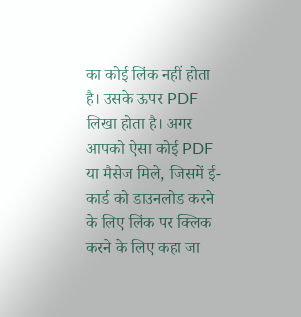का कोई लिंक नहीं होता है। उसके ऊपर PDF लिखा होता है। अगर आपको ऐसा कोई PDF या मैसेज मिले, जिसमें ई-कार्ड को डाउनलोड करने के लिए लिंक पर क्लिक करने के लिए कहा जा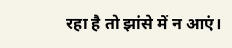रहा है तो झांसे में न आएं।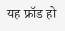यह फ्रॉड हो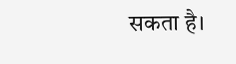सकता है।